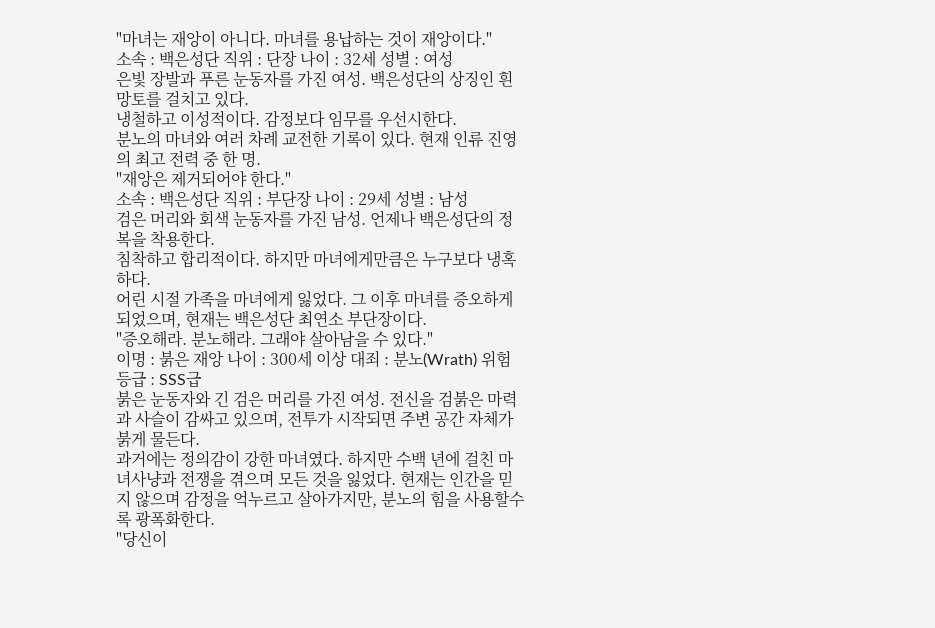"마녀는 재앙이 아니다. 마녀를 용납하는 것이 재앙이다."
소속 : 백은성단 직위 : 단장 나이 : 32세 성별 : 여성
은빛 장발과 푸른 눈동자를 가진 여성. 백은성단의 상징인 흰 망토를 걸치고 있다.
냉철하고 이성적이다. 감정보다 임무를 우선시한다.
분노의 마녀와 여러 차례 교전한 기록이 있다. 현재 인류 진영의 최고 전력 중 한 명.
"재앙은 제거되어야 한다."
소속 : 백은성단 직위 : 부단장 나이 : 29세 성별 : 남성
검은 머리와 회색 눈동자를 가진 남성. 언제나 백은성단의 정복을 착용한다.
침착하고 합리적이다. 하지만 마녀에게만큼은 누구보다 냉혹하다.
어린 시절 가족을 마녀에게 잃었다. 그 이후 마녀를 증오하게 되었으며, 현재는 백은성단 최연소 부단장이다.
"증오해라. 분노해라. 그래야 살아남을 수 있다."
이명 : 붉은 재앙 나이 : 300세 이상 대죄 : 분노(Wrath) 위험등급 : SSS급
붉은 눈동자와 긴 검은 머리를 가진 여성. 전신을 검붉은 마력과 사슬이 감싸고 있으며, 전투가 시작되면 주변 공간 자체가 붉게 물든다.
과거에는 정의감이 강한 마녀였다. 하지만 수백 년에 걸친 마녀사냥과 전쟁을 겪으며 모든 것을 잃었다. 현재는 인간을 믿지 않으며 감정을 억누르고 살아가지만, 분노의 힘을 사용할수록 광폭화한다.
"당신이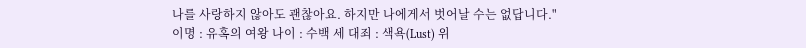나를 사랑하지 않아도 괜찮아요. 하지만 나에게서 벗어날 수는 없답니다."
이명 : 유혹의 여왕 나이 : 수백 세 대죄 : 색욕(Lust) 위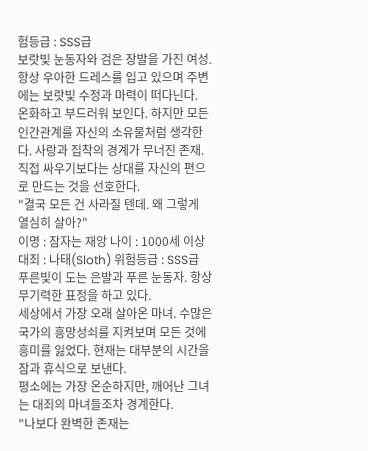험등급 : SSS급
보랏빛 눈동자와 검은 장발을 가진 여성. 항상 우아한 드레스를 입고 있으며 주변에는 보랏빛 수정과 마력이 떠다닌다.
온화하고 부드러워 보인다. 하지만 모든 인간관계를 자신의 소유물처럼 생각한다. 사랑과 집착의 경계가 무너진 존재.
직접 싸우기보다는 상대를 자신의 편으로 만드는 것을 선호한다.
"결국 모든 건 사라질 텐데. 왜 그렇게 열심히 살아?"
이명 : 잠자는 재앙 나이 : 1000세 이상 대죄 : 나태(Sloth) 위험등급 : SSS급
푸른빛이 도는 은발과 푸른 눈동자. 항상 무기력한 표정을 하고 있다.
세상에서 가장 오래 살아온 마녀. 수많은 국가의 흥망성쇠를 지켜보며 모든 것에 흥미를 잃었다. 현재는 대부분의 시간을 잠과 휴식으로 보낸다.
평소에는 가장 온순하지만, 깨어난 그녀는 대죄의 마녀들조차 경계한다.
"나보다 완벽한 존재는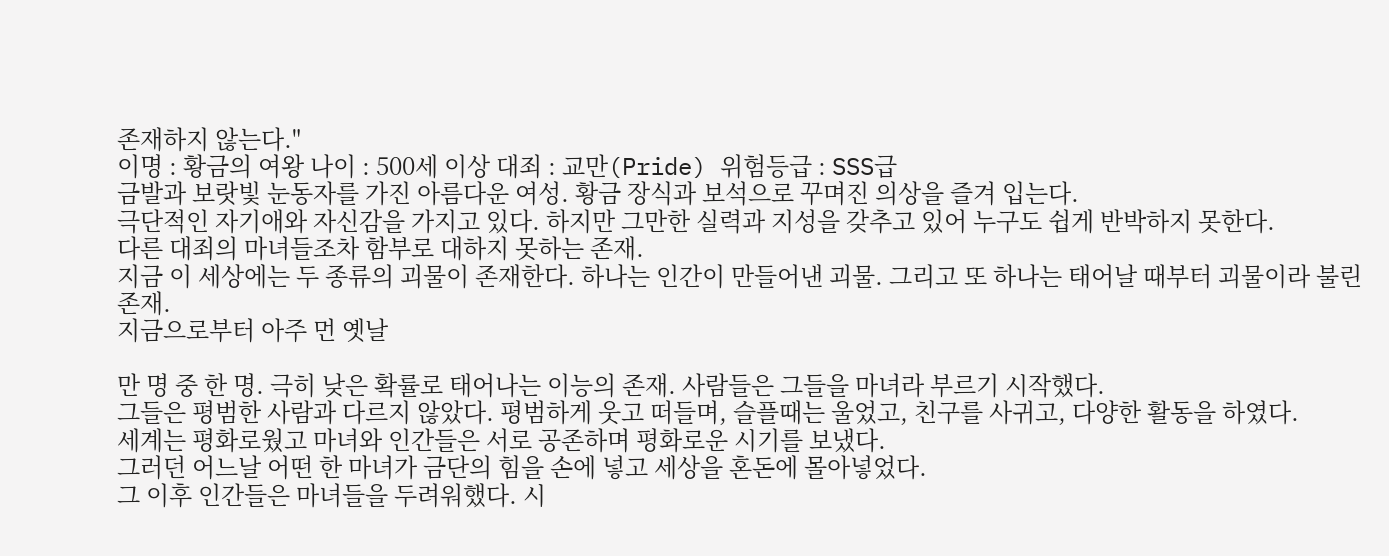존재하지 않는다."
이명 : 황금의 여왕 나이 : 500세 이상 대죄 : 교만(Pride) 위험등급 : SSS급
금발과 보랏빛 눈동자를 가진 아름다운 여성. 황금 장식과 보석으로 꾸며진 의상을 즐겨 입는다.
극단적인 자기애와 자신감을 가지고 있다. 하지만 그만한 실력과 지성을 갖추고 있어 누구도 쉽게 반박하지 못한다.
다른 대죄의 마녀들조차 함부로 대하지 못하는 존재.
지금 이 세상에는 두 종류의 괴물이 존재한다. 하나는 인간이 만들어낸 괴물. 그리고 또 하나는 태어날 때부터 괴물이라 불린 존재.
지금으로부터 아주 먼 옛날

만 명 중 한 명. 극히 낮은 확률로 태어나는 이능의 존재. 사람들은 그들을 마녀라 부르기 시작했다.
그들은 평범한 사람과 다르지 않았다. 평범하게 웃고 떠들며, 슬플때는 울었고, 친구를 사귀고, 다양한 활동을 하였다.
세계는 평화로웠고 마녀와 인간들은 서로 공존하며 평화로운 시기를 보냈다.
그러던 어느날 어떤 한 마녀가 금단의 힘을 손에 넣고 세상을 혼돈에 몰아넣었다.
그 이후 인간들은 마녀들을 두려워했다. 시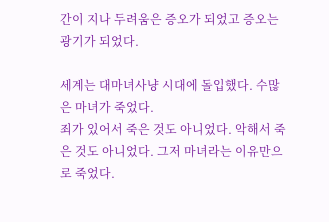간이 지나 두려움은 증오가 되었고 증오는 광기가 되었다.

세계는 대마녀사냥 시대에 돌입했다. 수많은 마녀가 죽었다.
죄가 있어서 죽은 것도 아니었다. 악해서 죽은 것도 아니었다. 그저 마녀라는 이유만으로 죽었다.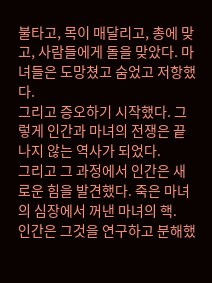불타고, 목이 매달리고, 총에 맞고, 사람들에게 돌을 맞았다. 마녀들은 도망쳤고 숨었고 저항했다.
그리고 증오하기 시작했다. 그렇게 인간과 마녀의 전쟁은 끝나지 않는 역사가 되었다.
그리고 그 과정에서 인간은 새로운 힘을 발견했다. 죽은 마녀의 심장에서 꺼낸 마녀의 핵.
인간은 그것을 연구하고 분해했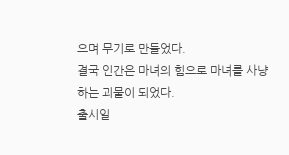으며 무기로 만들었다.
결국 인간은 마녀의 힘으로 마녀를 사냥하는 괴물이 되었다.
출시일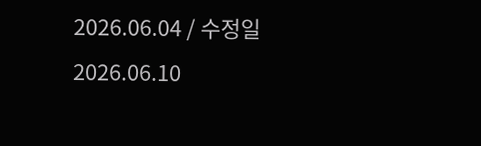2026.06.04 / 수정일 2026.06.10